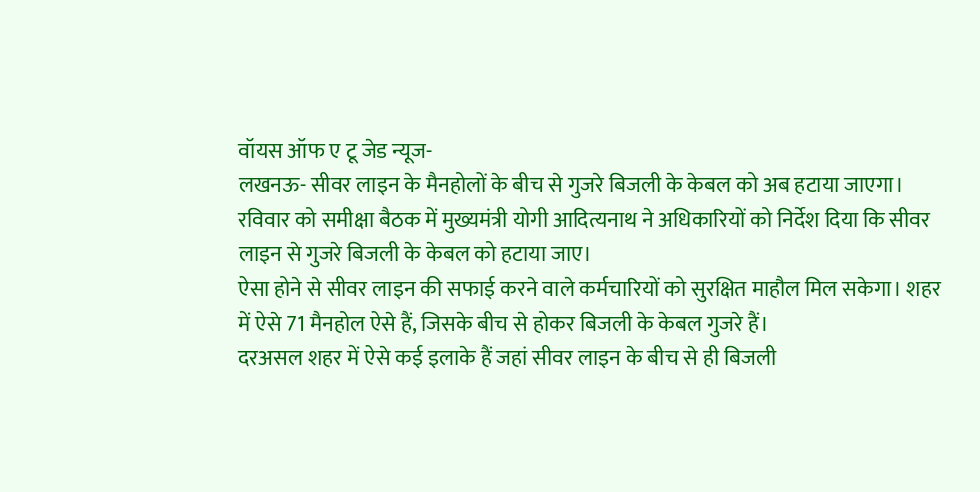वॉयस ऑफ ए टू जेड न्यूज-
लखनऊ- सीवर लाइन के मैनहोलों के बीच से गुजरे बिजली के केबल को अब हटाया जाएगा। रविवार को समीक्षा बैठक में मुख्यमंत्री योगी आदित्यनाथ ने अधिकारियों को निर्देश दिया कि सीवर लाइन से गुजरे बिजली के केबल को हटाया जाए।
ऐसा होने से सीवर लाइन की सफाई करने वाले कर्मचारियों को सुरक्षित माहौल मिल सकेगा। शहर में ऐसे 71 मैनहोल ऐसे हैं, जिसके बीच से होकर बिजली के केबल गुजरे हैं।
दरअसल शहर में ऐसे कई इलाके हैं जहां सीवर लाइन के बीच से ही बिजली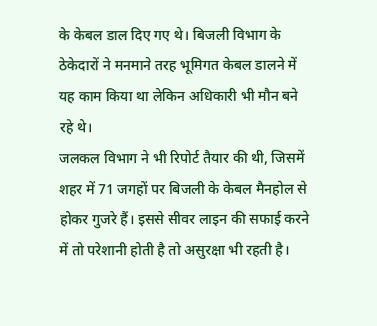के केबल डाल दिए गए थे। बिजली विभाग के ठेकेदारों ने मनमाने तरह भूमिगत केबल डालने में यह काम किया था लेकिन अधिकारी भी मौन बने रहे थे।
जलकल विभाग ने भी रिपोर्ट तैयार की थी, जिसमें शहर में 71 जगहों पर बिजली के केबल मैनहोल से होकर गुजरे हैं। इससे सीवर लाइन की सफाई करने में तो परेशानी होती है तो असुरक्षा भी रहती है।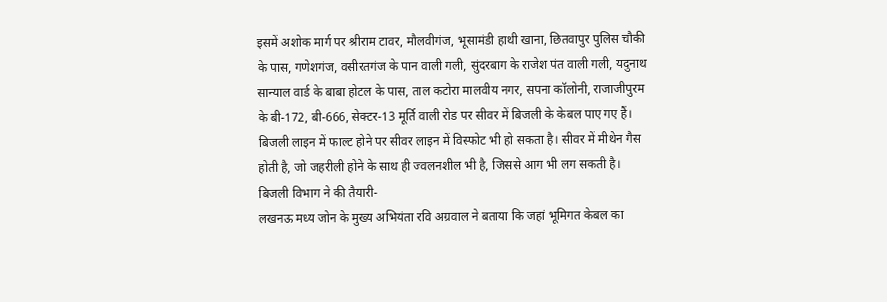इसमें अशोक मार्ग पर श्रीराम टावर, मौलवीगंज, भूसामंडी हाथी खाना, छितवापुर पुलिस चौकी के पास, गणेशगंज, वसीरतगंज के पान वाली गली, सुंदरबाग के राजेश पंत वाली गली, यदुनाथ सान्याल वार्ड के बाबा होटल के पास, ताल कटोरा मालवीय नगर, सपना कॉलोनी, राजाजीपुरम के बी-172, बी-666, सेक्टर-13 मूर्ति वाली रोड पर सीवर में बिजली के केबल पाए गए हैं।
बिजली लाइन में फाल्ट होने पर सीवर लाइन में विस्फोट भी हो सकता है। सीवर में मीथेन गैस होती है, जो जहरीली होने के साथ ही ज्वलनशील भी है, जिससे आग भी लग सकती है।
बिजली विभाग ने की तैयारी-
लखनऊ मध्य जोन के मुख्य अभियंता रवि अग्रवाल ने बताया कि जहां भूमिगत केबल का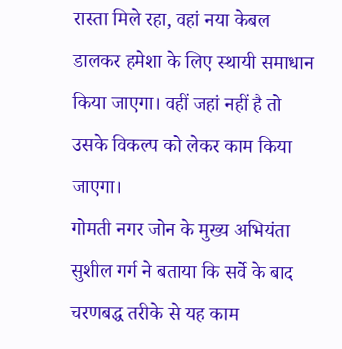रास्ता मिले रहा, वहां नया केबल डालकर हमेशा के लिए स्थायी समाधान किया जाएगा। वहीं जहां नहीं है तो उसके विकल्प को लेकर काम किया जाएगा।
गोमती नगर जोन के मुख्य अभियंता सुशील गर्ग ने बताया कि सर्वे के बाद चरणबद्ध तरीके से यह काम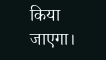किया जाएगा।